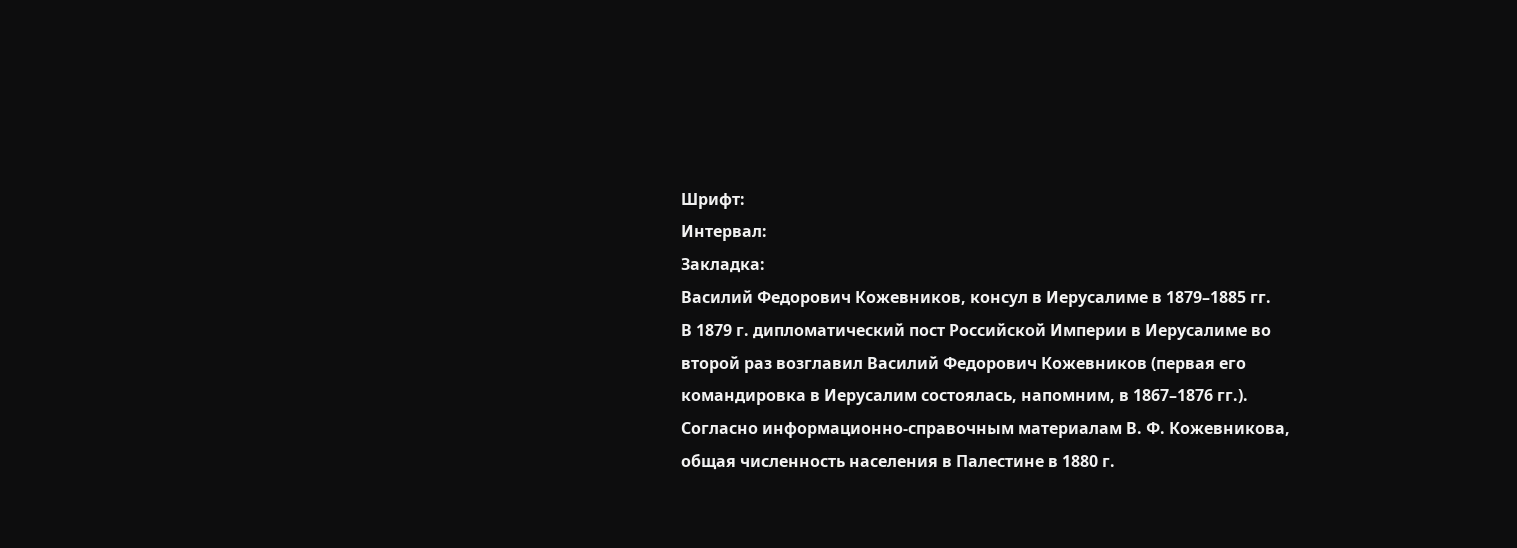Шрифт:
Интервал:
Закладка:
Василий Федорович Кожевников, консул в Иерусалиме в 1879–1885 гг.
В 1879 г. дипломатический пост Российской Империи в Иерусалиме во второй раз возглавил Василий Федорович Кожевников (первая его командировка в Иерусалим состоялась, напомним, в 1867–1876 гг.).
Согласно информационно-справочным материалам В. Ф. Кожевникова, общая численность населения в Палестине в 1880 г.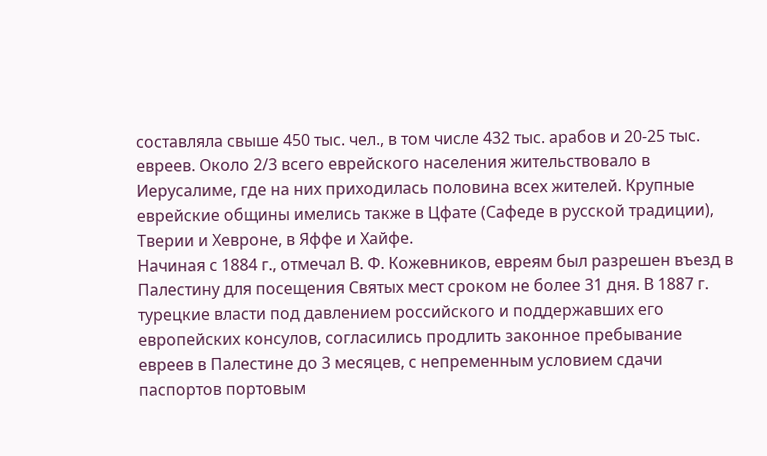составляла свыше 450 тыс. чел., в том числе 432 тыс. арабов и 20-25 тыс. евреев. Около 2/3 всего еврейского населения жительствовало в Иерусалиме, где на них приходилась половина всех жителей. Крупные еврейские общины имелись также в Цфате (Сафеде в русской традиции), Тверии и Хевроне, в Яффе и Хайфе.
Начиная с 1884 г., отмечал В. Ф. Кожевников, евреям был разрешен въезд в Палестину для посещения Святых мест сроком не более 31 дня. В 1887 г. турецкие власти под давлением российского и поддержавших его европейских консулов, согласились продлить законное пребывание евреев в Палестине до 3 месяцев, с непременным условием сдачи паспортов портовым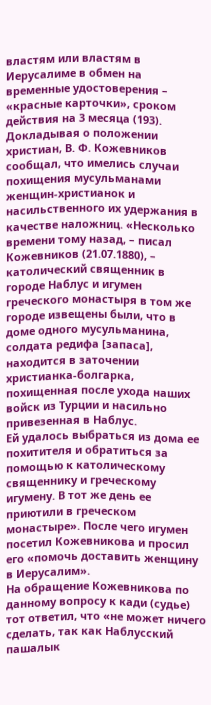властям или властям в Иерусалиме в обмен на временные удостоверения – «красные карточки», сроком действия на 3 месяца (193).
Докладывая о положении христиан, В. Ф. Кожевников сообщал, что имелись случаи похищения мусульманами женщин-христианок и насильственного их удержания в качестве наложниц. «Несколько времени тому назад, – писал Кожевников (21.07.1880), – католический священник в городе Наблус и игумен греческого монастыря в том же городе извещены были, что в доме одного мусульманина, солдата редифа [запаса], находится в заточении христианка-болгарка, похищенная после ухода наших войск из Турции и насильно привезенная в Наблус.
Ей удалось выбраться из дома ее похитителя и обратиться за помощью к католическому священнику и греческому игумену. В тот же день ее приютили в греческом монастыре». После чего игумен посетил Кожевникова и просил его «помочь доставить женщину в Иерусалим».
На обращение Кожевникова по данному вопросу к кади (судье) тот ответил, что «не может ничего сделать, так как Наблусский пашалык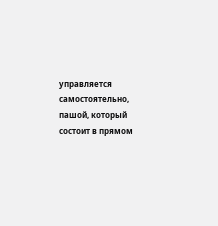управляется самостоятельно, пашой, который состоит в прямом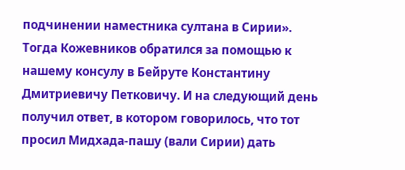подчинении наместника султана в Сирии».
Тогда Кожевников обратился за помощью к нашему консулу в Бейруте Константину Дмитриевичу Петковичу. И на следующий день получил ответ, в котором говорилось, что тот просил Мидхада-пашу (вали Сирии) дать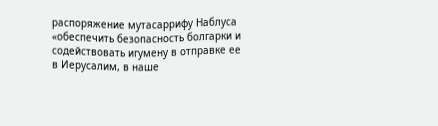распоряжение мутасаррифу Наблуса «обеспечить безопасность болгарки и содействовать игумену в отправке ее в Иерусалим, в наше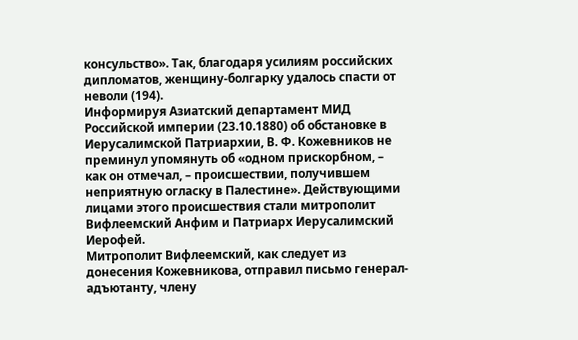консульство». Так, благодаря усилиям российских дипломатов, женщину-болгарку удалось спасти от неволи (194).
Информируя Азиатский департамент МИД Российской империи (23.10.1880) об обстановке в Иерусалимской Патриархии, В. Ф. Кожевников не преминул упомянуть об «одном прискорбном, – как он отмечал, – происшествии, получившем неприятную огласку в Палестине». Действующими лицами этого происшествия стали митрополит Вифлеемский Анфим и Патриарх Иерусалимский Иерофей.
Митрополит Вифлеемский, как следует из донесения Кожевникова, отправил письмо генерал-адъютанту, члену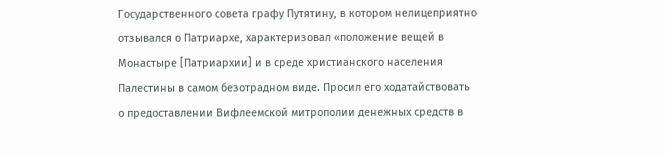Государственного совета графу Путятину, в котором нелицеприятно отзывался о Патриархе, характеризовал «положение вещей в Монастыре [Патриархии] и в среде христианского населения Палестины в самом безотрадном виде. Просил его ходатайствовать о предоставлении Вифлеемской митрополии денежных средств в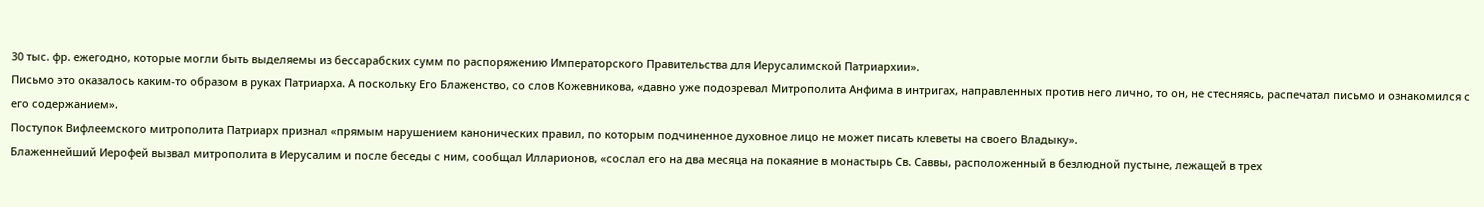30 тыс. фр. ежегодно, которые могли быть выделяемы из бессарабских сумм по распоряжению Императорского Правительства для Иерусалимской Патриархии».
Письмо это оказалось каким-то образом в руках Патриарха. А поскольку Его Блаженство, со слов Кожевникова, «давно уже подозревал Митрополита Анфима в интригах, направленных против него лично, то он, не стесняясь, распечатал письмо и ознакомился с его содержанием».
Поступок Вифлеемского митрополита Патриарх признал «прямым нарушением канонических правил, по которым подчиненное духовное лицо не может писать клеветы на своего Владыку».
Блаженнейший Иерофей вызвал митрополита в Иерусалим и после беседы с ним, сообщал Илларионов, «сослал его на два месяца на покаяние в монастырь Св. Саввы, расположенный в безлюдной пустыне, лежащей в трех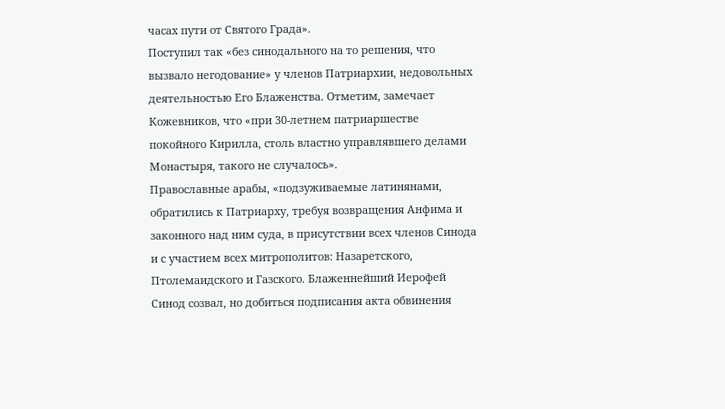часах пути от Святого Града».
Поступил так «без синодального на то решения, что вызвало негодование» у членов Патриархии, недовольных деятельностью Его Блаженства. Отметим, замечает Кожевников, что «при 30-летнем патриаршестве покойного Кирилла, столь властно управлявшего делами Монастыря, такого не случалось».
Православные арабы, «подзуживаемые латинянами, обратились к Патриарху, требуя возвращения Анфима и законного над ним суда, в присутствии всех членов Синода и с участием всех митрополитов: Назаретского, Птолемаидского и Газского. Блаженнейший Иерофей Синод созвал, но добиться подписания акта обвинения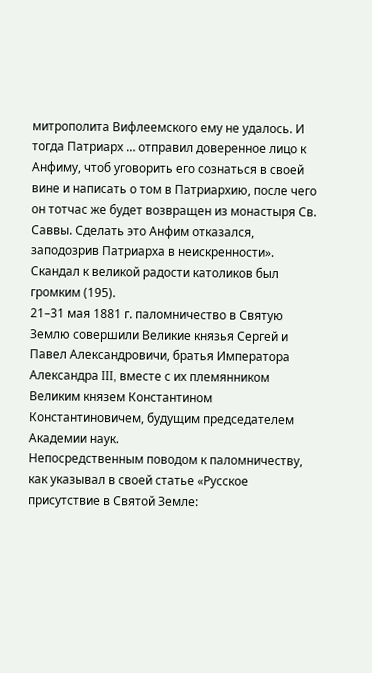митрополита Вифлеемского ему не удалось. И тогда Патриарх … отправил доверенное лицо к Анфиму, чтоб уговорить его сознаться в своей вине и написать о том в Патриархию, после чего он тотчас же будет возвращен из монастыря Св. Саввы. Сделать это Анфим отказался, заподозрив Патриарха в неискренности». Скандал к великой радости католиков был громким (195).
21–31 мая 1881 г. паломничество в Святую Землю совершили Великие князья Сергей и Павел Александровичи, братья Императора Александра III, вместе с их племянником Великим князем Константином Константиновичем, будущим председателем Академии наук.
Непосредственным поводом к паломничеству, как указывал в своей статье «Русское присутствие в Святой Земле: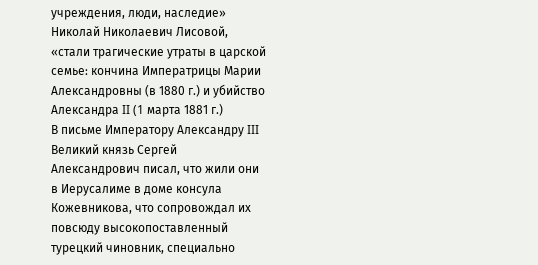учреждения, люди, наследие» Николай Николаевич Лисовой, «стали трагические утраты в царской семье: кончина Императрицы Марии Александровны (в 1880 г.) и убийство Александра II (1 марта 1881 г.)
В письме Императору Александру III Великий князь Сергей Александрович писал, что жили они в Иерусалиме в доме консула Кожевникова, что сопровождал их повсюду высокопоставленный турецкий чиновник, специально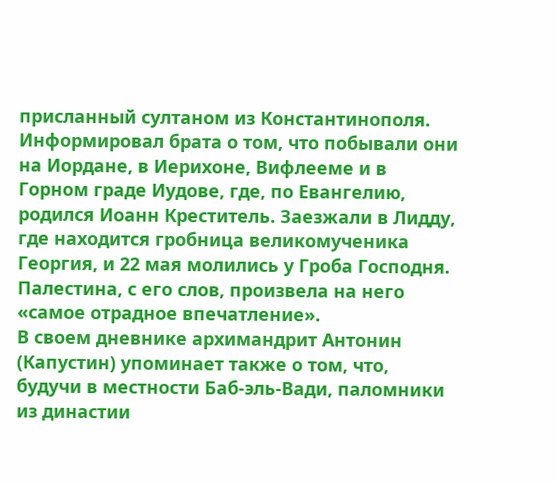присланный султаном из Константинополя. Информировал брата о том, что побывали они на Иордане, в Иерихоне, Вифлееме и в Горном граде Иудове, где, по Евангелию, родился Иоанн Креститель. Заезжали в Лидду, где находится гробница великомученика Георгия, и 22 мая молились у Гроба Господня.
Палестина, с его слов, произвела на него «самое отрадное впечатление».
В своем дневнике архимандрит Антонин (Капустин) упоминает также о том, что, будучи в местности Баб-эль-Вади, паломники из династии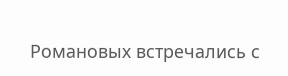Романовых встречались с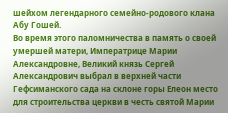шейхом легендарного семейно-родового клана Абу Гошей.
Во время этого паломничества в память о своей умершей матери, Императрице Марии Александровне, Великий князь Сергей Александрович выбрал в верхней части Гефсиманского сада на склоне горы Елеон место для строительства церкви в честь святой Марии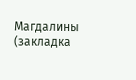Магдалины (закладка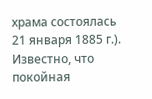храма состоялась 21 января 1885 г.). Известно, что покойная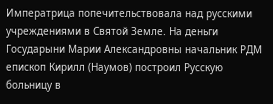Императрица попечительствовала над русскими учреждениями в Святой Земле. На деньги Государыни Марии Александровны начальник РДМ епископ Кирилл (Наумов) построил Русскую больницу в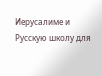Иерусалиме и Русскую школу для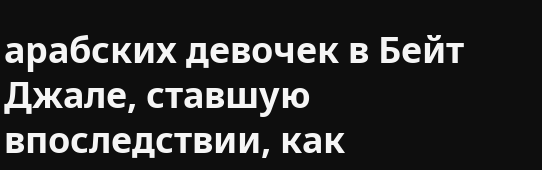арабских девочек в Бейт Джале, ставшую впоследствии, как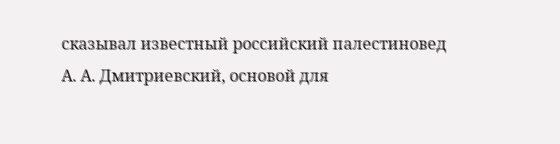сказывал известный российский палестиновед А. А. Дмитриевский, основой для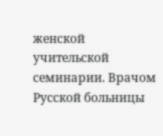женской учительской семинарии. Врачом Русской больницы